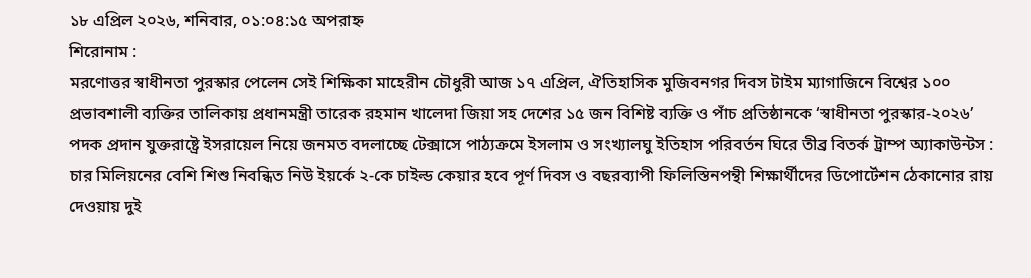১৮ এপ্রিল ২০২৬, শনিবার, ০১:০৪:১৫ অপরাহ্ন
শিরোনাম :
মরণোত্তর স্বাধীনতা পুরস্কার পেলেন সেই শিক্ষিকা মাহেরীন চৌধুরী আজ ১৭ এপ্রিল, ঐতিহাসিক মুজিবনগর দিবস টাইম ম্যাগাজিনে বিশ্বের ১০০ প্রভাবশালী ব্যক্তির তালিকায় প্রধানমন্ত্রী তারেক রহমান খালেদা জিয়া সহ দেশের ১৫ জন বিশিষ্ট ব্যক্তি ও পাঁচ প্রতিষ্ঠানকে ‘স্বাধীনতা পুরস্কার-২০২৬’ পদক প্রদান যুক্তরাষ্ট্রে ইসরায়েল নিয়ে জনমত বদলাচ্ছে টেক্সাসে পাঠ্যক্রমে ইসলাম ও সংখ্যালঘু ইতিহাস পরিবর্তন ঘিরে তীব্র বিতর্ক ট্রাম্প অ্যাকাউন্টস : চার মিলিয়নের বেশি শিশু নিবন্ধিত নিউ ইয়র্কে ২-কে চাইল্ড কেয়ার হবে পূর্ণ দিবস ও বছরব্যাপী ফিলিস্তিনপন্থী শিক্ষার্থীদের ডিপোর্টেশন ঠেকানোর রায় দেওয়ায় দুই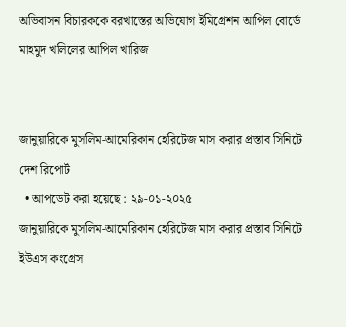অভিবাসন বিচারককে বরখাস্তের অভিযোগ ইমিগ্রেশন আপিল বোর্ডে মাহমুদ খলিলের আপিল খারিজ


জানুয়ারিকে মুসলিম-আমেরিকান হেরিটেজ মাস করার প্রস্তাব সিনিটে
দেশ রিপোর্ট
  • আপডেট করা হয়েছে : ২৯-০১-২০২৫
জানুয়ারিকে মুসলিম-আমেরিকান হেরিটেজ মাস করার প্রস্তাব সিনিটে ইউএস কংগ্রেস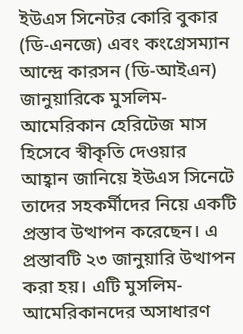ইউএস সিনেটর কোরি বুকার (ডি-এনজে) এবং কংগ্রেসম্যান আন্দ্রে কারসন (ডি-আইএন) জানুয়ারিকে মুসলিম-আমেরিকান হেরিটেজ মাস হিসেবে স্বীকৃতি দেওয়ার আহ্বান জানিয়ে ইউএস সিনেটে তাদের সহকর্মীদের নিয়ে একটি প্রস্তাব উত্থাপন করেছেন। এ প্রস্তাবটি ২৩ জানুয়ারি উত্থাপন করা হয়। এটি মুসলিম-আমেরিকানদের অসাধারণ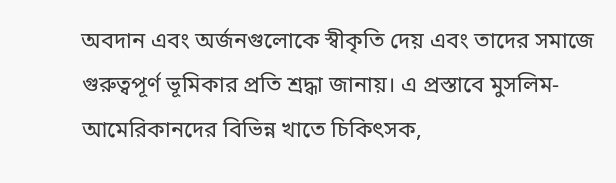অবদান এবং অর্জনগুলোকে স্বীকৃতি দেয় এবং তাদের সমাজে গুরুত্বপূর্ণ ভূমিকার প্রতি শ্রদ্ধা জানায়। এ প্রস্তাবে মুসলিম-আমেরিকানদের বিভিন্ন খাতে চিকিৎসক,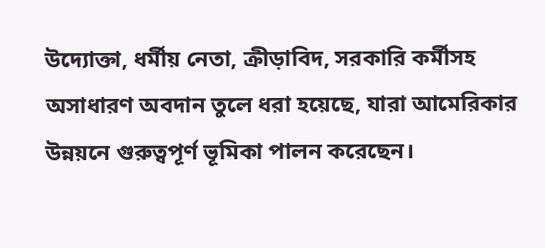উদ্যোক্তা, ধর্মীয় নেতা, ক্রীড়াবিদ, সরকারি কর্মীসহ অসাধারণ অবদান তুলে ধরা হয়েছে, যারা আমেরিকার উন্নয়নে গুরুত্বপূর্ণ ভূমিকা পালন করেছেন।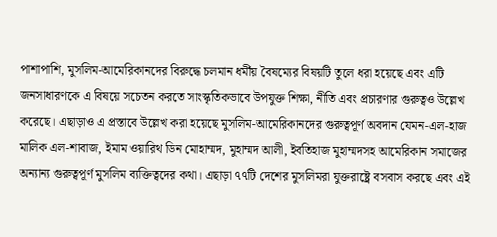পাশাপাশি, মুসলিম-আমেরিকানদের বিরুদ্ধে চলমান ধর্মীয় বৈষম্যের বিষয়টি তুলে ধরা হয়েছে এবং এটি জনসাধারণকে এ বিষয়ে সচেতন করতে সাংস্কৃতিকভাবে উপযুক্ত শিক্ষা, নীতি এবং প্রচারণার গুরুত্বও উল্লেখ করেছে। এছাড়াও এ প্রস্তাবে উল্লেখ করা হয়েছে মুসলিম-আমেরিকানদের গুরুত্বপূর্ণ অবদান যেমন-এল-হাজ মালিক এল-শাবাজ, ইমাম ওয়ারিথ ডিন মোহাম্মদ, মুহাম্মদ আলী, ইবতিহাজ মুহাম্মদসহ আমেরিকান সমাজের অন্যান্য গুরুত্বপূর্ণ মুসলিম ব্যক্তিত্বদের কথা। এছাড়া ৭৭টি দেশের মুসলিমরা যুক্তরাষ্ট্রে বসবাস করছে এবং এই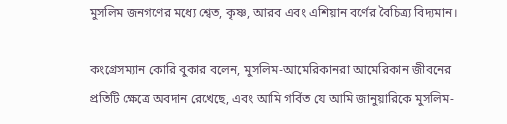মুসলিম জনগণের মধ্যে শ্বেত, কৃষ্ণ, আরব এবং এশিয়ান বর্ণের বৈচিত্র্য বিদ্যমান।

কংগ্রেসম্যান কোরি বুকার বলেন, মুসলিম-আমেরিকানরা আমেরিকান জীবনের প্রতিটি ক্ষেত্রে অবদান রেখেছে, এবং আমি গর্বিত যে আমি জানুয়ারিকে মুসলিম-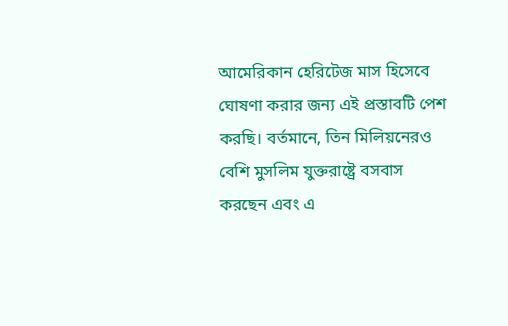আমেরিকান হেরিটেজ মাস হিসেবে ঘোষণা করার জন্য এই প্রস্তাবটি পেশ করছি। বর্তমানে, তিন মিলিয়নেরও বেশি মুসলিম যুক্তরাষ্ট্রে বসবাস করছেন এবং এ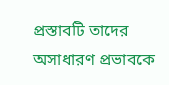প্রস্তাবটি তাদের অসাধারণ প্রভাবকে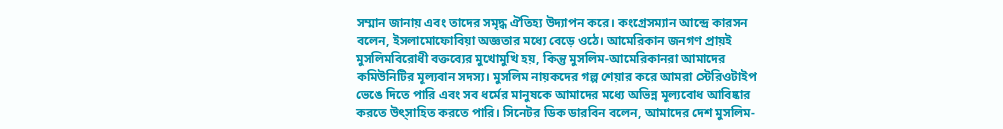সম্মান জানায় এবং তাদের সমৃদ্ধ ঐতিহ্য উদ্যাপন করে। কংগ্রেসম্যান আন্দ্রে কারসন বলেন, ইসলামোফোবিয়া অজ্ঞতার মধ্যে বেড়ে ওঠে। আমেরিকান জনগণ প্রায়ই মুসলিমবিরোধী বক্তব্যের মুখোমুখি হয়, কিন্তু মুসলিম-আমেরিকানরা আমাদের কমিউনিটির মূল্যবান সদস্য। মুসলিম নায়কদের গল্প শেয়ার করে আমরা স্টেরিওটাইপ ভেঙে দিতে পারি এবং সব ধর্মের মানুষকে আমাদের মধ্যে অভিন্ন মূল্যবোধ আবিষ্কার করতে উৎ্সাহিত করতে পারি। সিনেটর ডিক ডারবিন বলেন, আমাদের দেশ মুসলিম-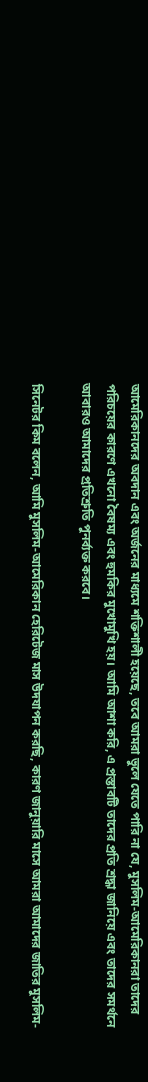আমেরিকানদের অবদান এবং অর্জনের মাধ্যমে শক্তিশালী হয়েছে, তবে আমরা ভুলে যেতে পারি না যে, মুসলিম-আমেরিকানরা তাদের পরিচয়ের কারণে এখনো বৈষম্য এবং হুমকির মুখোমুখি হয়। আমি আশা করি, এ প্রস্তাবটি তাদের প্রতি শ্রদ্ধা জানিয়ে এবং তাদের সমর্থনে আবারও আমাদের প্রতিশ্রুতি পুনর্ব্যক্ত করবে।

সিনেটর কিম বলেন, আমি মুসলিম-আমেরিকান হেরিটেজ মাস উদযাপন করছি, কারণ জানুয়ারি মাসে আমরা আমাদের জাতির মুসলিম-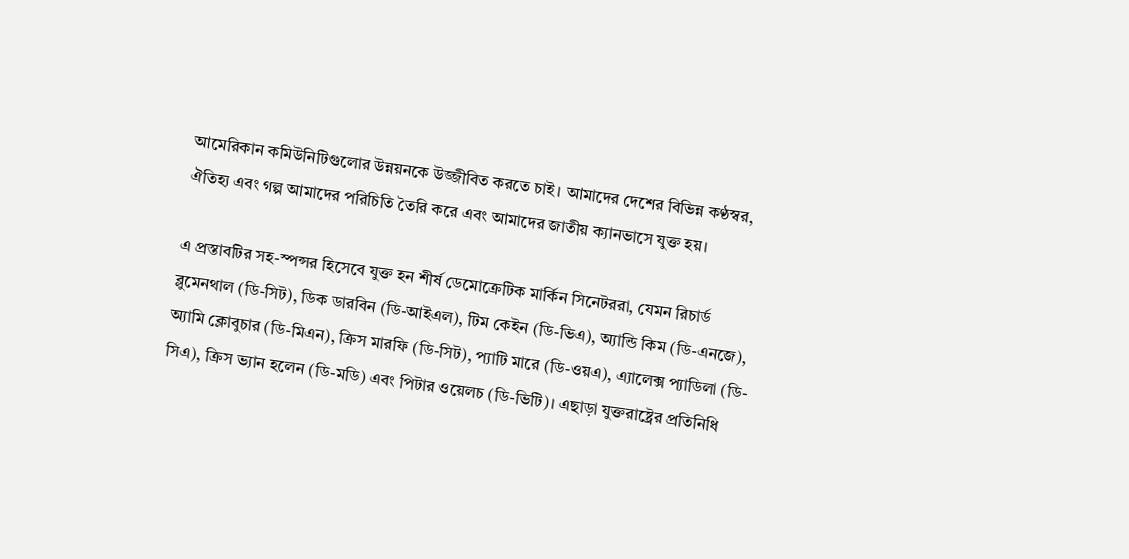আমেরিকান কমিউনিটিগুলোর উন্নয়নকে উজ্জীবিত করতে চাই। আমাদের দেশের বিভিন্ন কণ্ঠস্বর, ঐতিহ্য এবং গল্প আমাদের পরিচিতি তৈরি করে এবং আমাদের জাতীয় ক্যানভাসে যুক্ত হয়।

এ প্রস্তাবটির সহ-স্পন্সর হিসেবে যুক্ত হন শীর্ষ ডেমোক্রেটিক মার্কিন সিনেটররা, যেমন রিচার্ড ব্লুমেনথাল (ডি-সিট), ডিক ডারবিন (ডি-আইএল), টিম কেইন (ডি-ভিএ), অ্যান্ডি কিম (ডি-এনজে), অ্যামি ক্লোবুচার (ডি-মিএন), ক্রিস মারফি (ডি-সিট), প্যাটি মারে (ডি-ওয়এ), এ্যালেক্স প্যাডিলা (ডি-সিএ), ক্রিস ভ্যান হলেন (ডি-মডি) এবং পিটার ওয়েলচ (ডি-ভিটি)। এছাড়া যুক্তরাষ্ট্রের প্রতিনিধি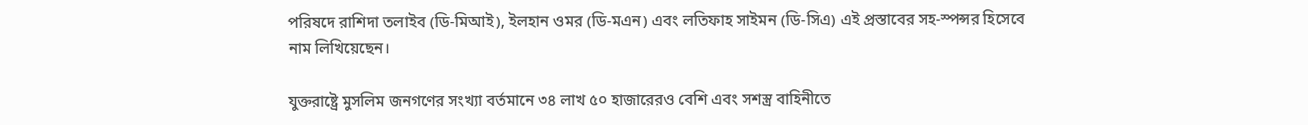পরিষদে রাশিদা তলাইব (ডি-মিআই), ইলহান ওমর (ডি-মএন) এবং লতিফাহ সাইমন (ডি-সিএ) এই প্রস্তাবের সহ-স্পন্সর হিসেবে নাম লিখিয়েছেন।

যুক্তরাষ্ট্রে মুসলিম জনগণের সংখ্যা বর্তমানে ৩৪ লাখ ৫০ হাজারেরও বেশি এবং সশস্ত্র বাহিনীতে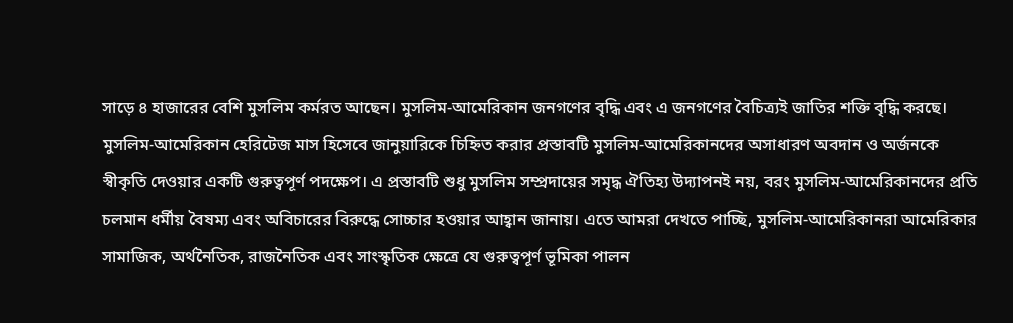সাড়ে ৪ হাজারের বেশি মুসলিম কর্মরত আছেন। মুসলিম-আমেরিকান জনগণের বৃদ্ধি এবং এ জনগণের বৈচিত্র্যই জাতির শক্তি বৃদ্ধি করছে। মুসলিম-আমেরিকান হেরিটেজ মাস হিসেবে জানুয়ারিকে চিহ্নিত করার প্রস্তাবটি মুসলিম-আমেরিকানদের অসাধারণ অবদান ও অর্জনকে স্বীকৃতি দেওয়ার একটি গুরুত্বপূর্ণ পদক্ষেপ। এ প্রস্তাবটি শুধু মুসলিম সম্প্রদায়ের সমৃদ্ধ ঐতিহ্য উদ্যাপনই নয়, বরং মুসলিম-আমেরিকানদের প্রতি চলমান ধর্মীয় বৈষম্য এবং অবিচারের বিরুদ্ধে সোচ্চার হওয়ার আহ্বান জানায়। এতে আমরা দেখতে পাচ্ছি, মুসলিম-আমেরিকানরা আমেরিকার সামাজিক, অর্থনৈতিক, রাজনৈতিক এবং সাংস্কৃতিক ক্ষেত্রে যে গুরুত্বপূর্ণ ভূমিকা পালন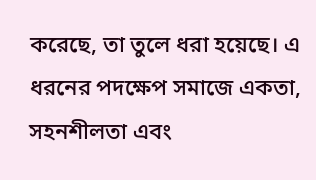করেছে, তা তুলে ধরা হয়েছে। এ ধরনের পদক্ষেপ সমাজে একতা, সহনশীলতা এবং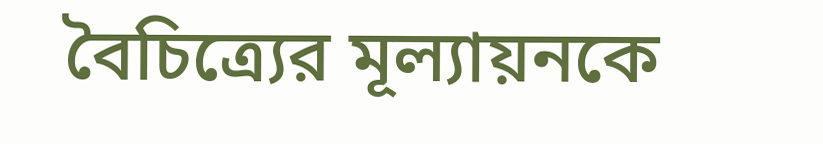বৈচিত্র্যের মূল্যায়নকে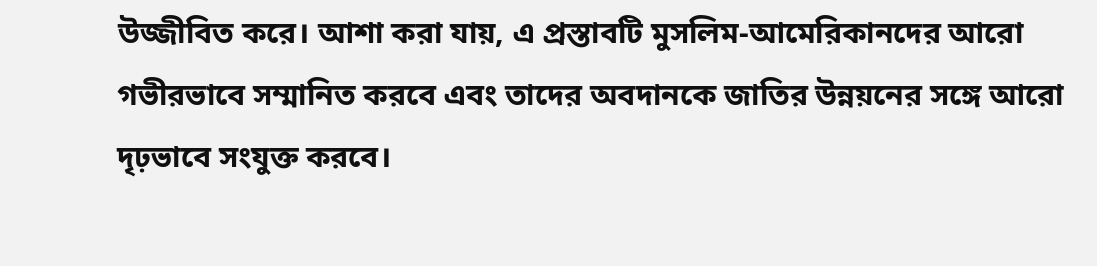উজ্জীবিত করে। আশা করা যায়, এ প্রস্তাবটি মুসলিম-আমেরিকানদের আরো গভীরভাবে সম্মানিত করবে এবং তাদের অবদানকে জাতির উন্নয়নের সঙ্গে আরো দৃঢ়ভাবে সংযুক্ত করবে।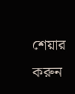শেয়ার করুন